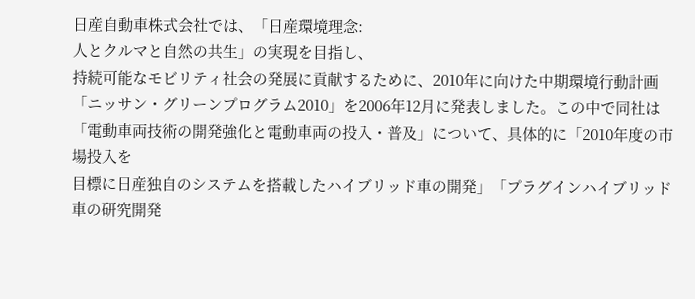日産自動車株式会社では、「日産環境理念:
人とクルマと自然の共生」の実現を目指し、
持続可能なモビリティ社会の発展に貢献するために、2010年に向けた中期環境行動計画
「ニッサン・グリーンプログラム2010」を2006年12月に発表しました。この中で同社は「電動車両技術の開発強化と電動車両の投入・普及」について、具体的に「2010年度の市場投入を
目標に日産独自のシステムを搭載したハイブリッド車の開発」「プラグインハイブリッド車の研究開発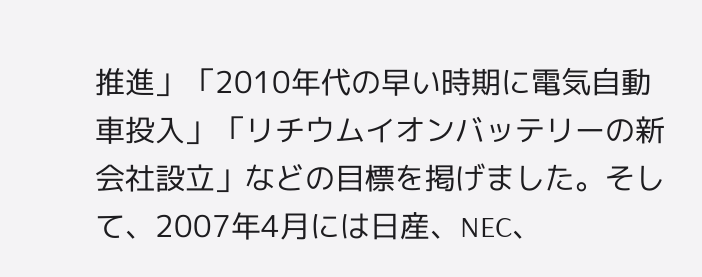推進」「2010年代の早い時期に電気自動車投入」「リチウムイオンバッテリーの新会社設立」などの目標を掲げました。そして、2007年4月には日産、NEC、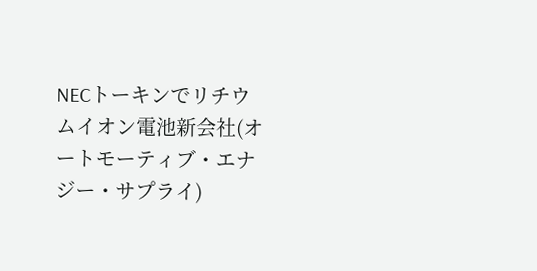NECトーキンでリチウムイオン電池新会社(オートモーティブ・エナジー・サプライ)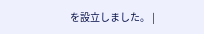を設立しました。 |